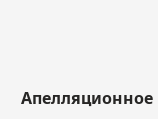Апелляционное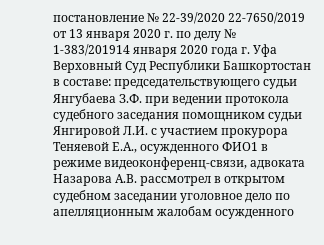постановление № 22-39/2020 22-7650/2019 от 13 января 2020 г. по делу № 1-383/201914 января 2020 года г. Уфа Верховный Суд Республики Башкортостан в составе: председательствующего судьи Янгубаева З.Ф. при ведении протокола судебного заседания помощником судьи Янгировой Л.И. с участием прокурора Теняевой Е.А., осужденного ФИО1 в режиме видеоконференц-связи, адвоката Назарова А.В. рассмотрел в открытом судебном заседании уголовное дело по апелляционным жалобам осужденного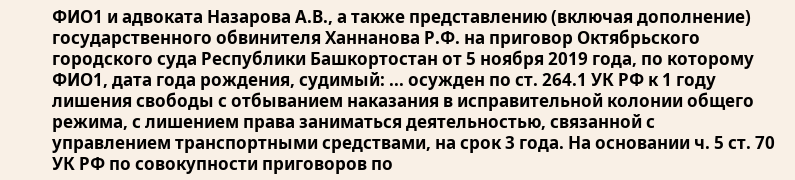ФИО1 и адвоката Назарова А.В., а также представлению (включая дополнение) государственного обвинителя Ханнанова Р.Ф. на приговор Октябрьского городского суда Республики Башкортостан от 5 ноября 2019 года, по которому ФИО1, дата года рождения, судимый: ... осужден по ст. 264.1 УК РФ к 1 году лишения свободы с отбыванием наказания в исправительной колонии общего режима, с лишением права заниматься деятельностью, связанной с управлением транспортными средствами, на срок 3 года. На основании ч. 5 ст. 70 УК РФ по совокупности приговоров по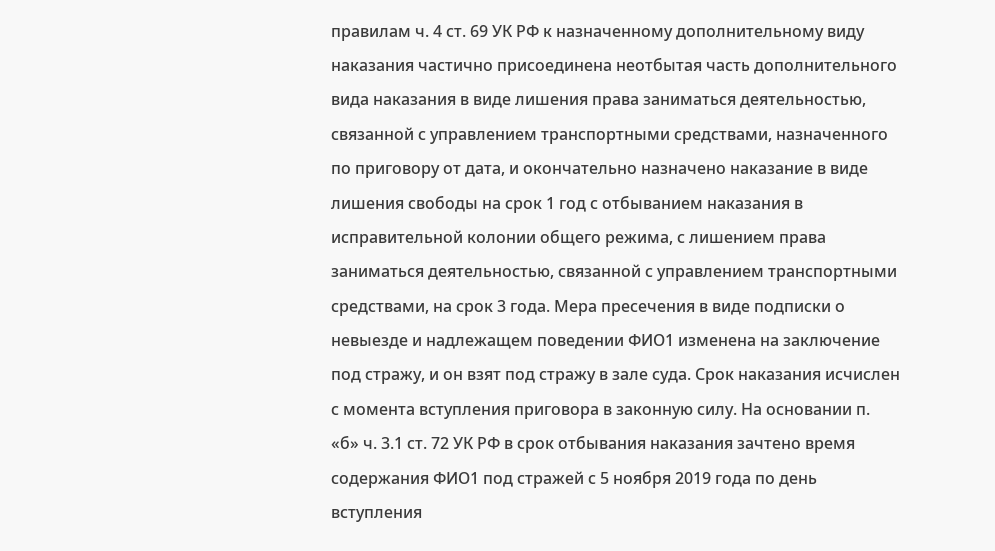правилам ч. 4 ст. 69 УК РФ к назначенному дополнительному виду наказания частично присоединена неотбытая часть дополнительного вида наказания в виде лишения права заниматься деятельностью, связанной с управлением транспортными средствами, назначенного по приговору от дата, и окончательно назначено наказание в виде лишения свободы на срок 1 год с отбыванием наказания в исправительной колонии общего режима, с лишением права заниматься деятельностью, связанной с управлением транспортными средствами, на срок 3 года. Мера пресечения в виде подписки о невыезде и надлежащем поведении ФИО1 изменена на заключение под стражу, и он взят под стражу в зале суда. Срок наказания исчислен с момента вступления приговора в законную силу. На основании п. «б» ч. 3.1 ст. 72 УК РФ в срок отбывания наказания зачтено время содержания ФИО1 под стражей с 5 ноября 2019 года по день вступления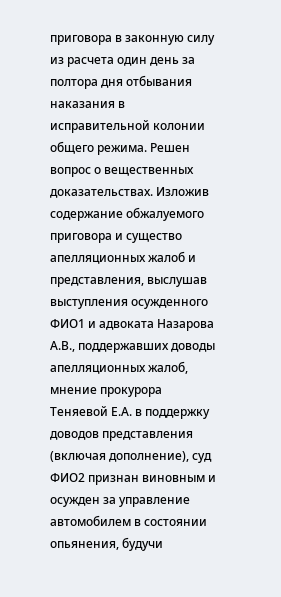приговора в законную силу из расчета один день за полтора дня отбывания наказания в исправительной колонии общего режима. Решен вопрос о вещественных доказательствах. Изложив содержание обжалуемого приговора и существо апелляционных жалоб и представления, выслушав выступления осужденного ФИО1 и адвоката Назарова А.В., поддержавших доводы апелляционных жалоб, мнение прокурора Теняевой Е.А. в поддержку доводов представления (включая дополнение), суд ФИО2 признан виновным и осужден за управление автомобилем в состоянии опьянения, будучи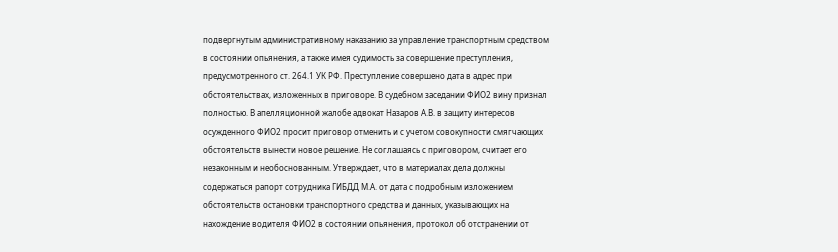подвергнутым административному наказанию за управление транспортным средством в состоянии опьянения, а также имея судимость за совершение преступления, предусмотренного ст. 264.1 УК РФ. Преступление совершено дата в адрес при обстоятельствах, изложенных в приговоре. В судебном заседании ФИО2 вину признал полностью. В апелляционной жалобе адвокат Назаров А.В. в защиту интересов осужденного ФИО2 просит приговор отменить и с учетом совокупности смягчающих обстоятельств вынести новое решение. Не соглашаясь с приговором, считает его незаконным и необоснованным. Утверждает, что в материалах дела должны содержаться рапорт сотрудника ГИБДД М.А. от дата с подробным изложением обстоятельств остановки транспортного средства и данных, указывающих на нахождение водителя ФИО2 в состоянии опьянения, протокол об отстранении от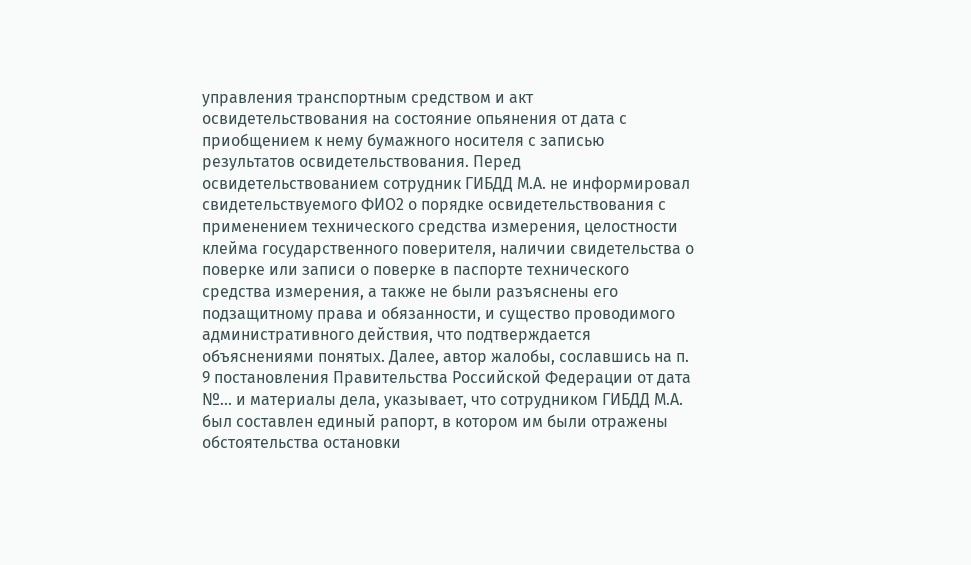управления транспортным средством и акт освидетельствования на состояние опьянения от дата с приобщением к нему бумажного носителя с записью результатов освидетельствования. Перед освидетельствованием сотрудник ГИБДД М.А. не информировал свидетельствуемого ФИО2 о порядке освидетельствования с применением технического средства измерения, целостности клейма государственного поверителя, наличии свидетельства о поверке или записи о поверке в паспорте технического средства измерения, а также не были разъяснены его подзащитному права и обязанности, и существо проводимого административного действия, что подтверждается объяснениями понятых. Далее, автор жалобы, сославшись на п. 9 постановления Правительства Российской Федерации от дата №... и материалы дела, указывает, что сотрудником ГИБДД М.А. был составлен единый рапорт, в котором им были отражены обстоятельства остановки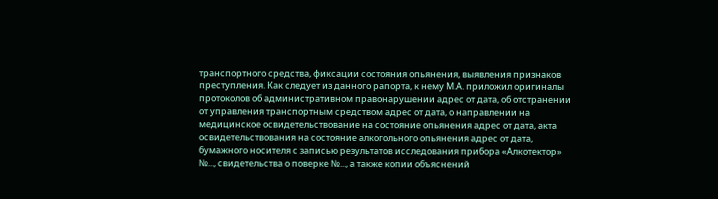транспортного средства, фиксации состояния опьянения, выявления признаков преступления. Как следует из данного рапорта, к нему М.А. приложил оригиналы протоколов об административном правонарушении адрес от дата, об отстранении от управления транспортным средством адрес от дата, о направлении на медицинское освидетельствование на состояние опьянения адрес от дата, акта освидетельствования на состояние алкогольного опьянения адрес от дата, бумажного носителя с записью результатов исследования прибора «Алкотектор» №..., свидетельства о поверке №..., а также копии объяснений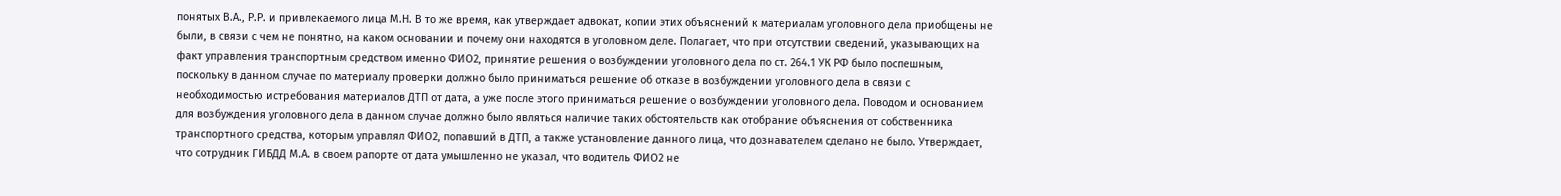понятых В.А., Р.Р. и привлекаемого лица М.Н. В то же время, как утверждает адвокат, копии этих объяснений к материалам уголовного дела приобщены не были, в связи с чем не понятно, на каком основании и почему они находятся в уголовном деле. Полагает, что при отсутствии сведений, указывающих на факт управления транспортным средством именно ФИО2, принятие решения о возбуждении уголовного дела по ст. 264.1 УК РФ было поспешным, поскольку в данном случае по материалу проверки должно было приниматься решение об отказе в возбуждении уголовного дела в связи с необходимостью истребования материалов ДТП от дата, а уже после этого приниматься решение о возбуждении уголовного дела. Поводом и основанием для возбуждения уголовного дела в данном случае должно было являться наличие таких обстоятельств как отобрание объяснения от собственника транспортного средства, которым управлял ФИО2, попавший в ДТП, а также установление данного лица, что дознавателем сделано не было. Утверждает, что сотрудник ГИБДД М.А. в своем рапорте от дата умышленно не указал, что водитель ФИО2 не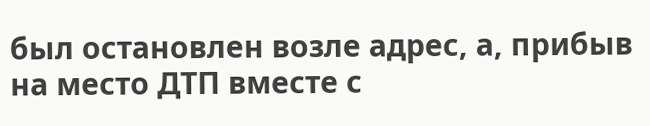был остановлен возле адрес, а, прибыв на место ДТП вместе с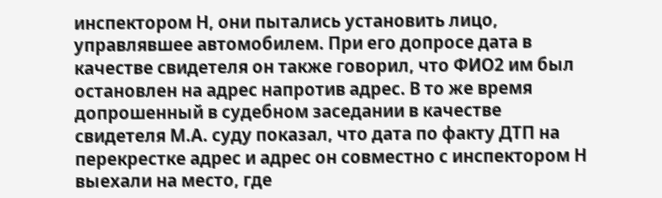инспектором Н, они пытались установить лицо, управлявшее автомобилем. При его допросе дата в качестве свидетеля он также говорил, что ФИО2 им был остановлен на адрес напротив адрес. В то же время допрошенный в судебном заседании в качестве свидетеля М.А. суду показал, что дата по факту ДТП на перекрестке адрес и адрес он совместно с инспектором Н выехали на место, где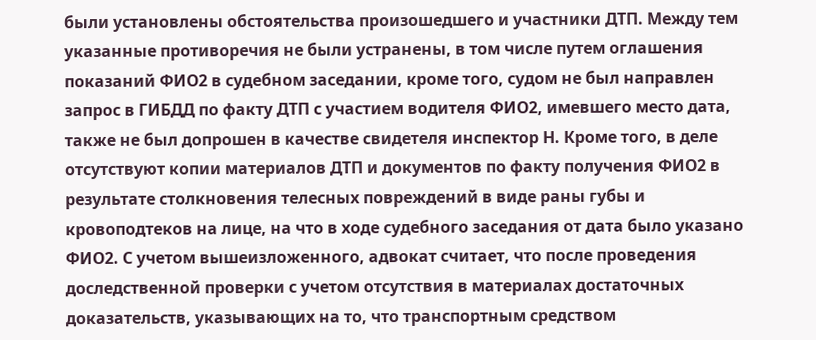были установлены обстоятельства произошедшего и участники ДТП. Между тем указанные противоречия не были устранены, в том числе путем оглашения показаний ФИО2 в судебном заседании, кроме того, судом не был направлен запрос в ГИБДД по факту ДТП с участием водителя ФИО2, имевшего место дата, также не был допрошен в качестве свидетеля инспектор Н. Кроме того, в деле отсутствуют копии материалов ДТП и документов по факту получения ФИО2 в результате столкновения телесных повреждений в виде раны губы и кровоподтеков на лице, на что в ходе судебного заседания от дата было указано ФИО2. С учетом вышеизложенного, адвокат считает, что после проведения доследственной проверки с учетом отсутствия в материалах достаточных доказательств, указывающих на то, что транспортным средством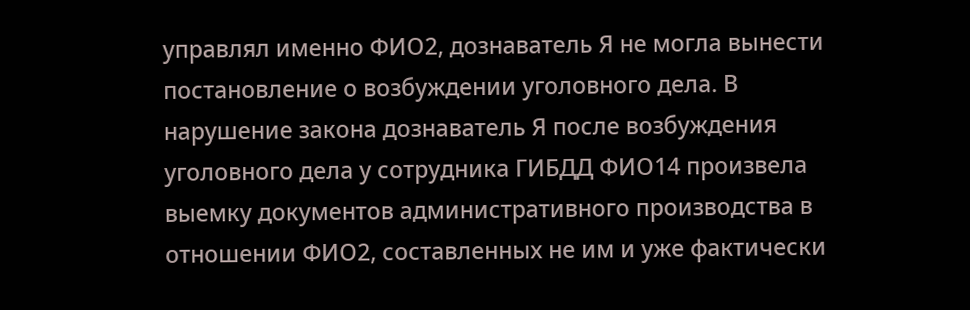управлял именно ФИО2, дознаватель Я не могла вынести постановление о возбуждении уголовного дела. В нарушение закона дознаватель Я после возбуждения уголовного дела у сотрудника ГИБДД ФИО14 произвела выемку документов административного производства в отношении ФИО2, составленных не им и уже фактически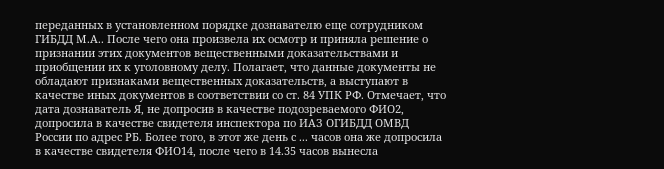переданных в установленном порядке дознавателю еще сотрудником ГИБДД М.А.. После чего она произвела их осмотр и приняла решение о признании этих документов вещественными доказательствами и приобщении их к уголовному делу. Полагает, что данные документы не обладают признаками вещественных доказательств, а выступают в качестве иных документов в соответствии со ст. 84 УПК РФ. Отмечает, что дата дознаватель Я, не допросив в качестве подозреваемого ФИО2, допросила в качестве свидетеля инспектора по ИАЗ ОГИБДД ОМВД России по адрес РБ. Более того, в этот же день с ... часов она же допросила в качестве свидетеля ФИО14, после чего в 14.35 часов вынесла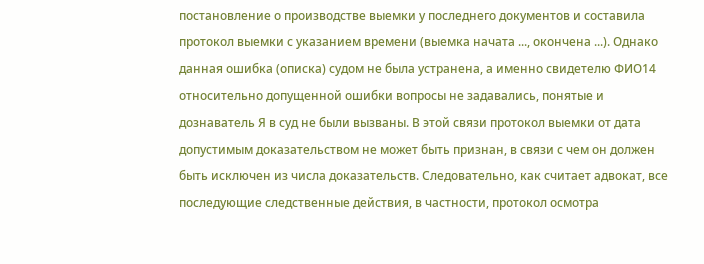постановление о производстве выемки у последнего документов и составила протокол выемки с указанием времени (выемка начата ..., окончена ...). Однако данная ошибка (описка) судом не была устранена, а именно свидетелю ФИО14 относительно допущенной ошибки вопросы не задавались, понятые и дознаватель Я в суд не были вызваны. В этой связи протокол выемки от дата допустимым доказательством не может быть признан, в связи с чем он должен быть исключен из числа доказательств. Следовательно, как считает адвокат, все последующие следственные действия, в частности, протокол осмотра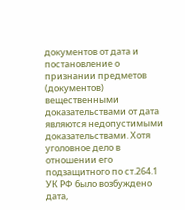документов от дата и постановление о признании предметов (документов) вещественными доказательствами от дата являются недопустимыми доказательствами. Хотя уголовное дело в отношении его подзащитного по ст.264.1 УК РФ было возбуждено дата,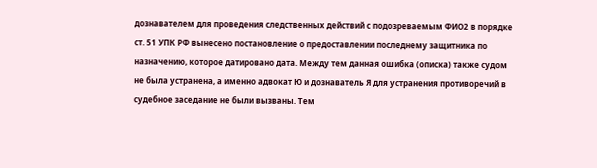дознавателем для проведения следственных действий с подозреваемым ФИО2 в порядке ст. 51 УПК РФ вынесено постановление о предоставлении последнему защитника по назначению, которое датировано дата. Между тем данная ошибка (описка) также судом не была устранена, а именно адвокат Ю и дознаватель Я для устранения противоречий в судебное заседание не были вызваны. Тем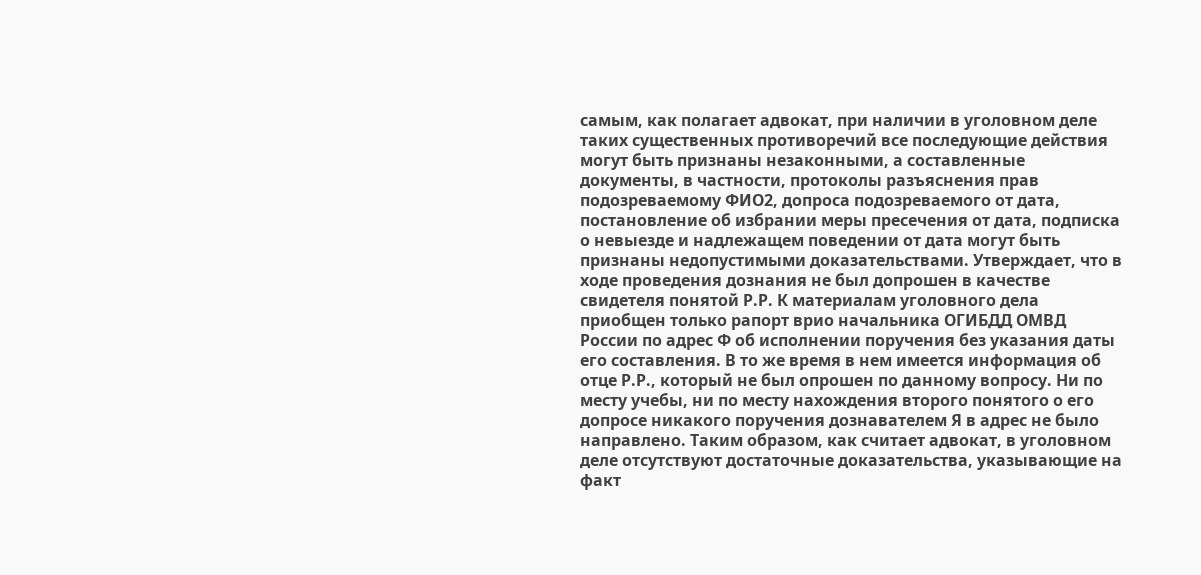самым, как полагает адвокат, при наличии в уголовном деле таких существенных противоречий все последующие действия могут быть признаны незаконными, а составленные документы, в частности, протоколы разъяснения прав подозреваемому ФИО2, допроса подозреваемого от дата, постановление об избрании меры пресечения от дата, подписка о невыезде и надлежащем поведении от дата могут быть признаны недопустимыми доказательствами. Утверждает, что в ходе проведения дознания не был допрошен в качестве свидетеля понятой Р.Р. К материалам уголовного дела приобщен только рапорт врио начальника ОГИБДД ОМВД России по адрес Ф об исполнении поручения без указания даты его составления. В то же время в нем имеется информация об отце Р.Р., который не был опрошен по данному вопросу. Ни по месту учебы, ни по месту нахождения второго понятого о его допросе никакого поручения дознавателем Я в адрес не было направлено. Таким образом, как считает адвокат, в уголовном деле отсутствуют достаточные доказательства, указывающие на факт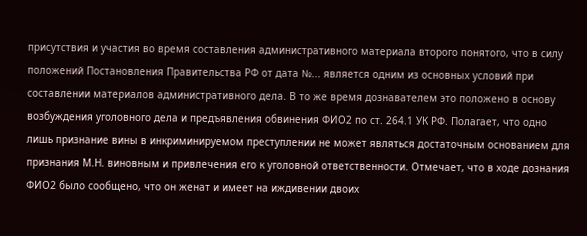присутствия и участия во время составления административного материала второго понятого, что в силу положений Постановления Правительства РФ от дата №... является одним из основных условий при составлении материалов административного дела. В то же время дознавателем это положено в основу возбуждения уголовного дела и предъявления обвинения ФИО2 по ст. 264.1 УК РФ. Полагает, что одно лишь признание вины в инкриминируемом преступлении не может являться достаточным основанием для признания М.Н. виновным и привлечения его к уголовной ответственности. Отмечает, что в ходе дознания ФИО2 было сообщено, что он женат и имеет на иждивении двоих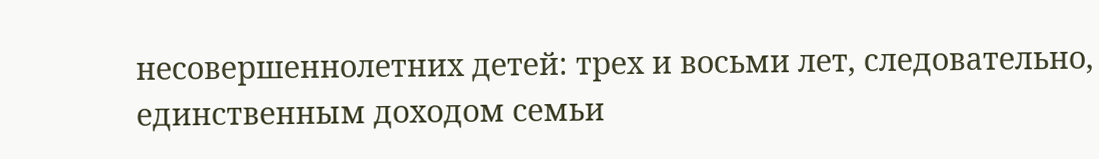несовершеннолетних детей: трех и восьми лет, следовательно, единственным доходом семьи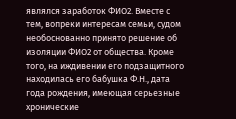являлся заработок ФИО2. Вместе с тем, вопреки интересам семьи, судом необоснованно принято решение об изоляции ФИО2 от общества. Кроме того, на иждивении его подзащитного находилась его бабушка Ф.Н., дата года рождения, имеющая серьезные хронические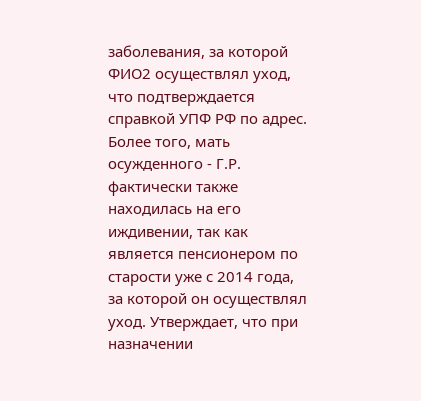заболевания, за которой ФИО2 осуществлял уход, что подтверждается справкой УПФ РФ по адрес. Более того, мать осужденного - Г.Р. фактически также находилась на его иждивении, так как является пенсионером по старости уже с 2014 года, за которой он осуществлял уход. Утверждает, что при назначении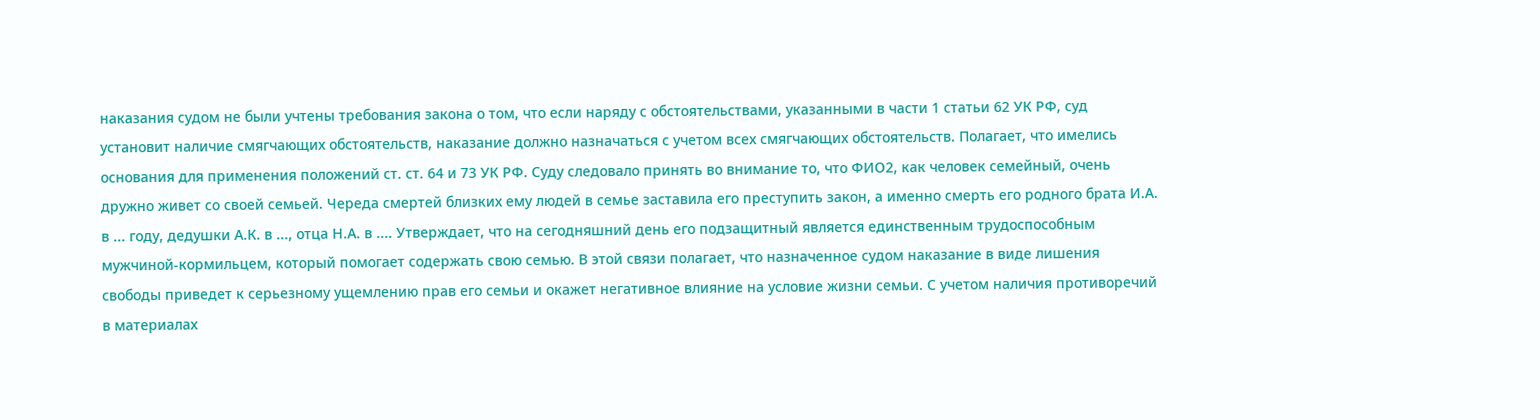наказания судом не были учтены требования закона о том, что если наряду с обстоятельствами, указанными в части 1 статьи 62 УК РФ, суд установит наличие смягчающих обстоятельств, наказание должно назначаться с учетом всех смягчающих обстоятельств. Полагает, что имелись основания для применения положений ст. ст. 64 и 73 УК РФ. Суду следовало принять во внимание то, что ФИО2, как человек семейный, очень дружно живет со своей семьей. Череда смертей близких ему людей в семье заставила его преступить закон, а именно смерть его родного брата И.А. в ... году, дедушки А.К. в ..., отца Н.А. в .... Утверждает, что на сегодняшний день его подзащитный является единственным трудоспособным мужчиной-кормильцем, который помогает содержать свою семью. В этой связи полагает, что назначенное судом наказание в виде лишения свободы приведет к серьезному ущемлению прав его семьи и окажет негативное влияние на условие жизни семьи. С учетом наличия противоречий в материалах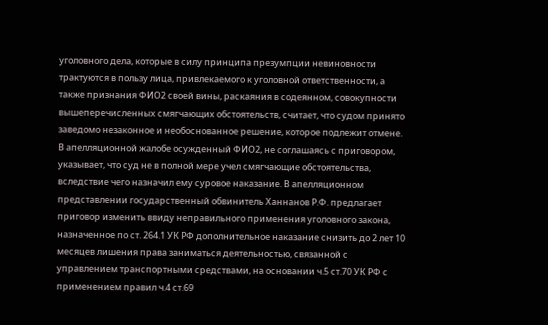уголовного дела, которые в силу принципа презумпции невиновности трактуются в пользу лица, привлекаемого к уголовной ответственности, а также признания ФИО2 своей вины, раскаяния в содеянном, совокупности вышеперечисленных смягчающих обстоятельств, считает, что судом принято заведомо незаконное и необоснованное решение, которое подлежит отмене. В апелляционной жалобе осужденный ФИО2, не соглашаясь с приговором, указывает, что суд не в полной мере учел смягчающие обстоятельства, вследствие чего назначил ему суровое наказание. В апелляционном представлении государственный обвинитель Ханнанов Р.Ф. предлагает приговор изменить ввиду неправильного применения уголовного закона, назначенное по ст. 264.1 УК РФ дополнительное наказание снизить до 2 лет 10 месяцев лишения права заниматься деятельностью, связанной с управлением транспортными средствами, на основании ч.5 ст.70 УК РФ с применением правил ч.4 ст.69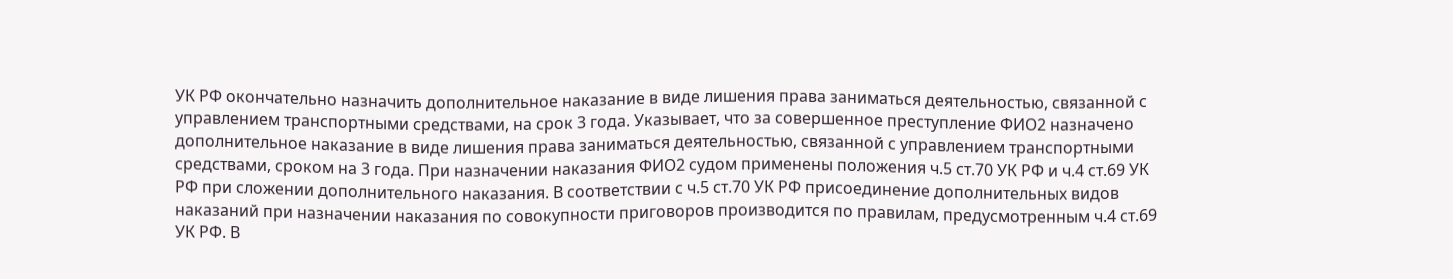УК РФ окончательно назначить дополнительное наказание в виде лишения права заниматься деятельностью, связанной с управлением транспортными средствами, на срок 3 года. Указывает, что за совершенное преступление ФИО2 назначено дополнительное наказание в виде лишения права заниматься деятельностью, связанной с управлением транспортными средствами, сроком на 3 года. При назначении наказания ФИО2 судом применены положения ч.5 ст.70 УК РФ и ч.4 ст.69 УК РФ при сложении дополнительного наказания. В соответствии с ч.5 ст.70 УК РФ присоединение дополнительных видов наказаний при назначении наказания по совокупности приговоров производится по правилам, предусмотренным ч.4 ст.69 УК РФ. В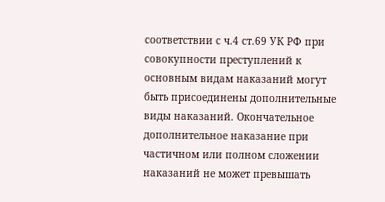соответствии с ч.4 ст.69 УК РФ при совокупности преступлений к основным видам наказаний могут быть присоединены дополнительные виды наказаний. Окончательное дополнительное наказание при частичном или полном сложении наказаний не может превышать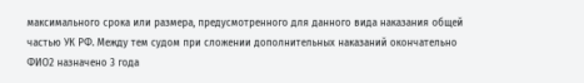максимального срока или размера, предусмотренного для данного вида наказания общей частью УК РФ. Между тем судом при сложении дополнительных наказаний окончательно ФИО2 назначено 3 года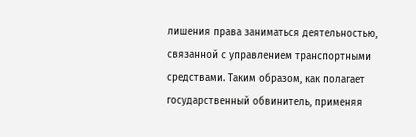лишения права заниматься деятельностью, связанной с управлением транспортными средствами. Таким образом, как полагает государственный обвинитель, применяя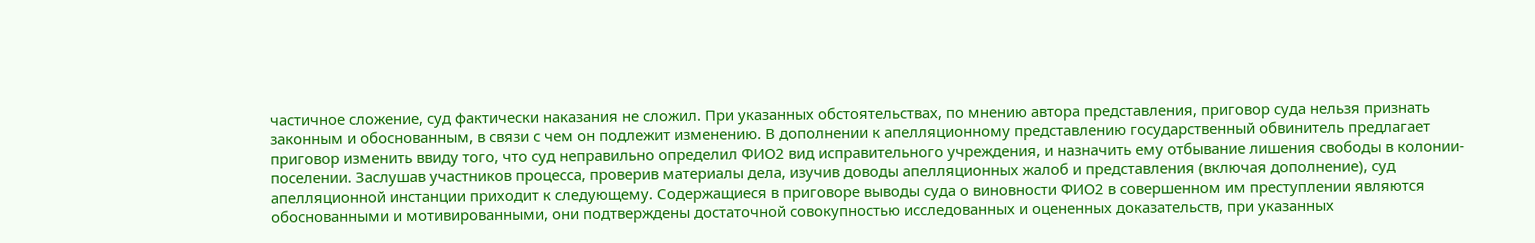частичное сложение, суд фактически наказания не сложил. При указанных обстоятельствах, по мнению автора представления, приговор суда нельзя признать законным и обоснованным, в связи с чем он подлежит изменению. В дополнении к апелляционному представлению государственный обвинитель предлагает приговор изменить ввиду того, что суд неправильно определил ФИО2 вид исправительного учреждения, и назначить ему отбывание лишения свободы в колонии-поселении. Заслушав участников процесса, проверив материалы дела, изучив доводы апелляционных жалоб и представления (включая дополнение), суд апелляционной инстанции приходит к следующему. Содержащиеся в приговоре выводы суда о виновности ФИО2 в совершенном им преступлении являются обоснованными и мотивированными, они подтверждены достаточной совокупностью исследованных и оцененных доказательств, при указанных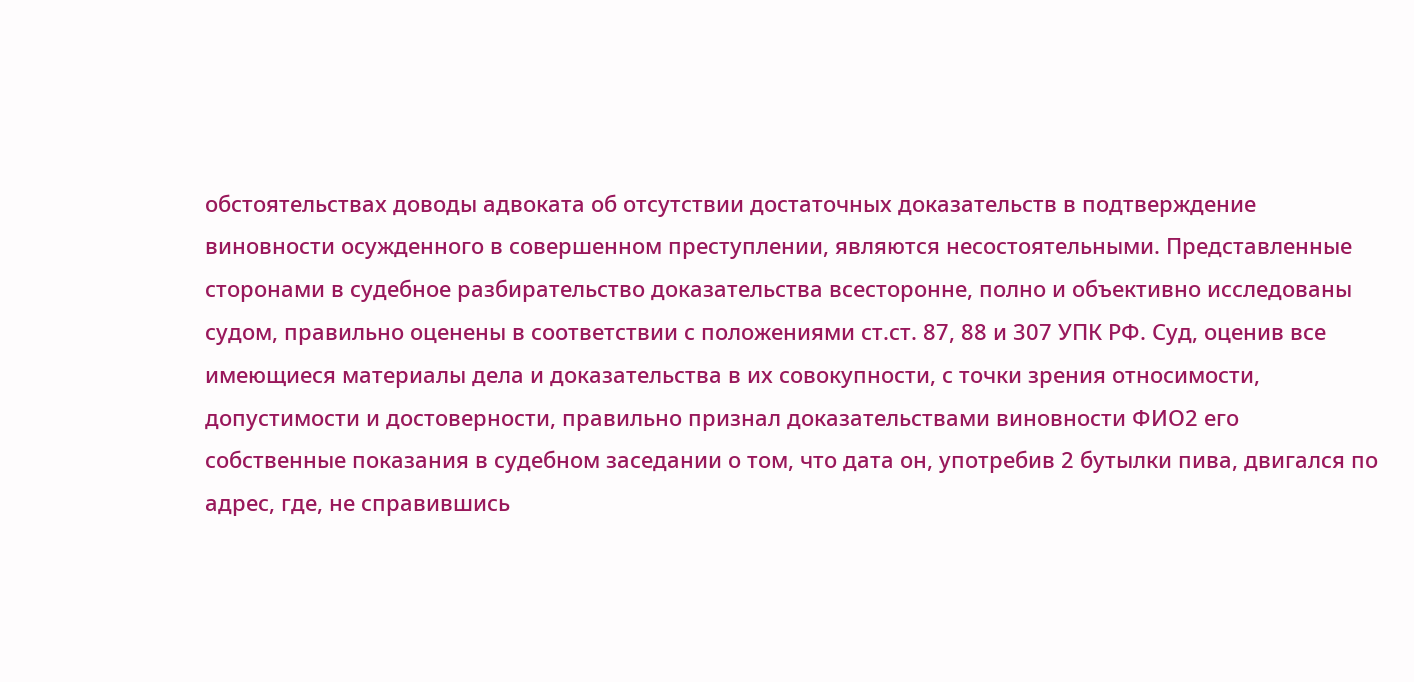обстоятельствах доводы адвоката об отсутствии достаточных доказательств в подтверждение виновности осужденного в совершенном преступлении, являются несостоятельными. Представленные сторонами в судебное разбирательство доказательства всесторонне, полно и объективно исследованы судом, правильно оценены в соответствии с положениями ст.ст. 87, 88 и 307 УПК РФ. Суд, оценив все имеющиеся материалы дела и доказательства в их совокупности, с точки зрения относимости, допустимости и достоверности, правильно признал доказательствами виновности ФИО2 его собственные показания в судебном заседании о том, что дата он, употребив 2 бутылки пива, двигался по адрес, где, не справившись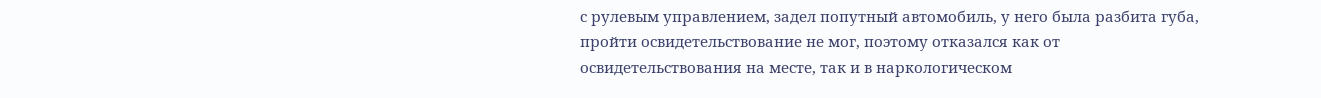с рулевым управлением, задел попутный автомобиль, у него была разбита губа, пройти освидетельствование не мог, поэтому отказался как от освидетельствования на месте, так и в наркологическом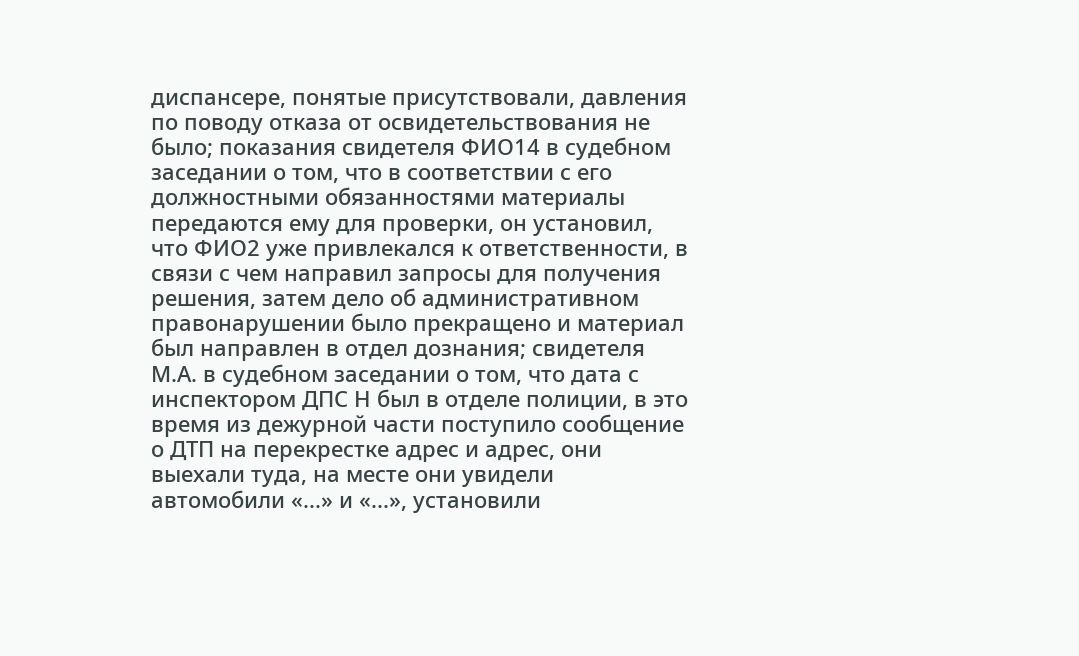диспансере, понятые присутствовали, давления по поводу отказа от освидетельствования не было; показания свидетеля ФИО14 в судебном заседании о том, что в соответствии с его должностными обязанностями материалы передаются ему для проверки, он установил, что ФИО2 уже привлекался к ответственности, в связи с чем направил запросы для получения решения, затем дело об административном правонарушении было прекращено и материал был направлен в отдел дознания; свидетеля М.А. в судебном заседании о том, что дата с инспектором ДПС Н был в отделе полиции, в это время из дежурной части поступило сообщение о ДТП на перекрестке адрес и адрес, они выехали туда, на месте они увидели автомобили «...» и «...», установили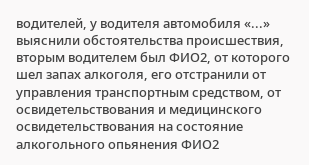водителей, у водителя автомобиля «...» выяснили обстоятельства происшествия, вторым водителем был ФИО2, от которого шел запах алкоголя, его отстранили от управления транспортным средством, от освидетельствования и медицинского освидетельствования на состояние алкогольного опьянения ФИО2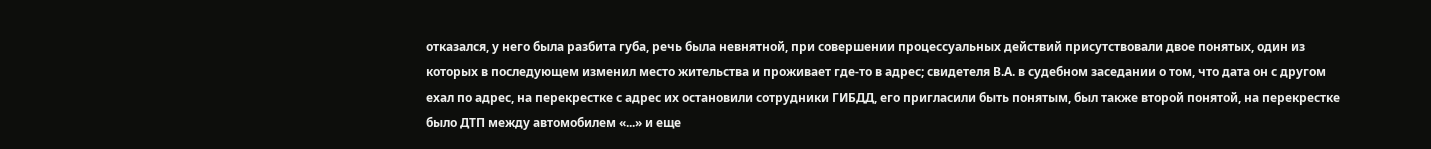отказался, у него была разбита губа, речь была невнятной, при совершении процессуальных действий присутствовали двое понятых, один из которых в последующем изменил место жительства и проживает где-то в адрес; свидетеля В.А. в судебном заседании о том, что дата он с другом ехал по адрес, на перекрестке с адрес их остановили сотрудники ГИБДД, его пригласили быть понятым, был также второй понятой, на перекрестке было ДТП между автомобилем «...» и еще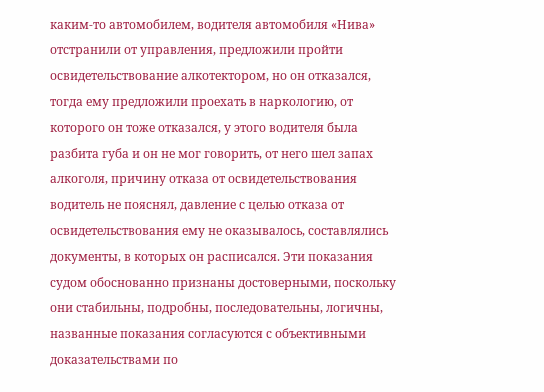каким-то автомобилем, водителя автомобиля «Нива» отстранили от управления, предложили пройти освидетельствование алкотектором, но он отказался, тогда ему предложили проехать в наркологию, от которого он тоже отказался, у этого водителя была разбита губа и он не мог говорить, от него шел запах алкоголя, причину отказа от освидетельствования водитель не пояснял, давление с целью отказа от освидетельствования ему не оказывалось, составлялись документы, в которых он расписался. Эти показания судом обоснованно признаны достоверными, поскольку они стабильны, подробны, последовательны, логичны, названные показания согласуются с объективными доказательствами по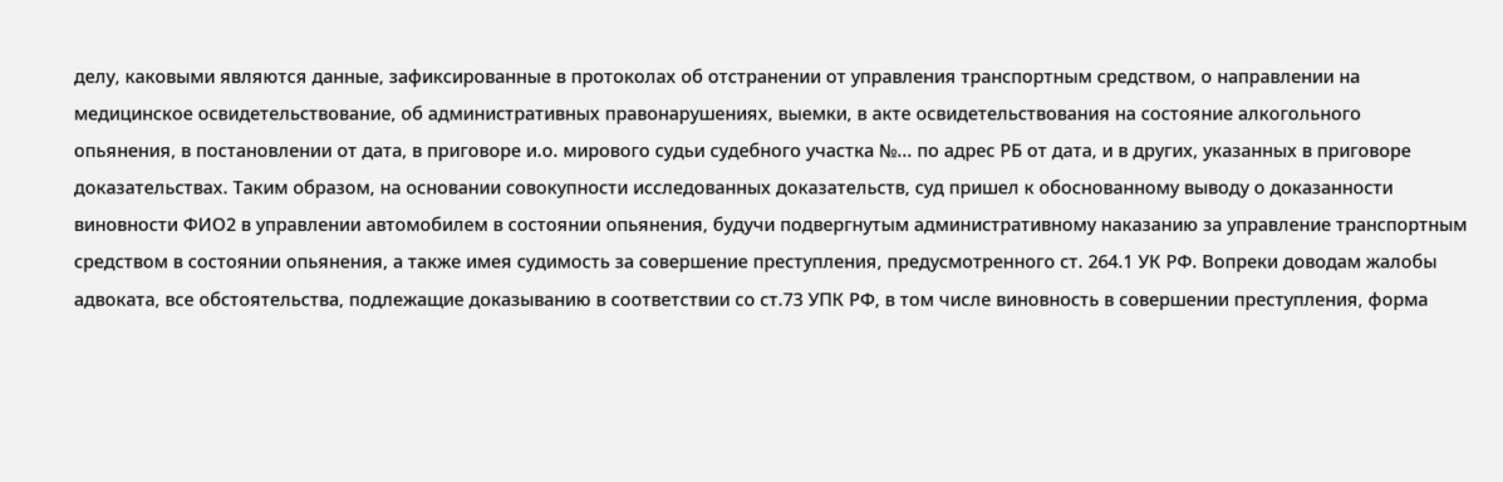делу, каковыми являются данные, зафиксированные в протоколах об отстранении от управления транспортным средством, о направлении на медицинское освидетельствование, об административных правонарушениях, выемки, в акте освидетельствования на состояние алкогольного опьянения, в постановлении от дата, в приговоре и.о. мирового судьи судебного участка №... по адрес РБ от дата, и в других, указанных в приговоре доказательствах. Таким образом, на основании совокупности исследованных доказательств, суд пришел к обоснованному выводу о доказанности виновности ФИО2 в управлении автомобилем в состоянии опьянения, будучи подвергнутым административному наказанию за управление транспортным средством в состоянии опьянения, а также имея судимость за совершение преступления, предусмотренного ст. 264.1 УК РФ. Вопреки доводам жалобы адвоката, все обстоятельства, подлежащие доказыванию в соответствии со ст.73 УПК РФ, в том числе виновность в совершении преступления, форма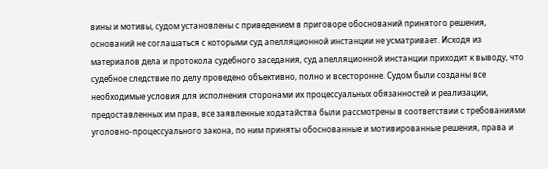вины и мотивы, судом установлены с приведением в приговоре обоснований принятого решения, оснований не соглашаться с которыми суд апелляционной инстанции не усматривает. Исходя из материалов дела и протокола судебного заседания, суд апелляционной инстанции приходит к выводу, что судебное следствие по делу проведено объективно, полно и всесторонне. Судом были созданы все необходимые условия для исполнения сторонами их процессуальных обязанностей и реализации, предоставленных им прав, все заявленные ходатайства были рассмотрены в соответствии с требованиями уголовно-процессуального закона, по ним приняты обоснованные и мотивированные решения, права и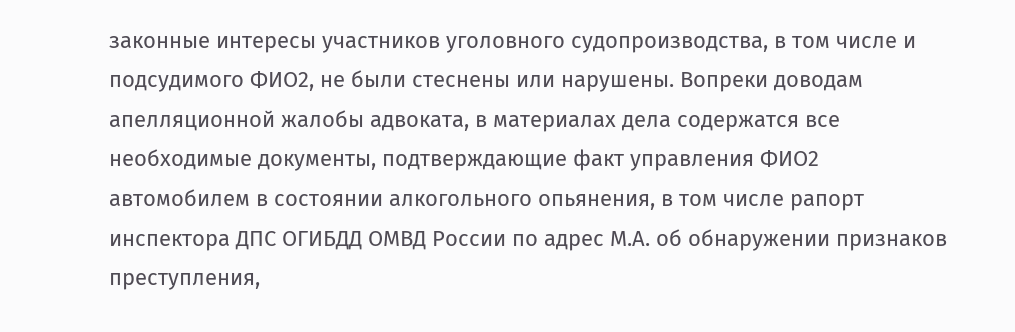законные интересы участников уголовного судопроизводства, в том числе и подсудимого ФИО2, не были стеснены или нарушены. Вопреки доводам апелляционной жалобы адвоката, в материалах дела содержатся все необходимые документы, подтверждающие факт управления ФИО2 автомобилем в состоянии алкогольного опьянения, в том числе рапорт инспектора ДПС ОГИБДД ОМВД России по адрес М.А. об обнаружении признаков преступления,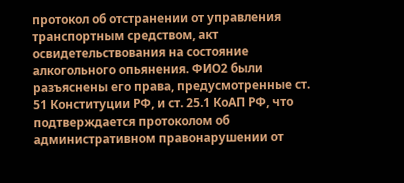протокол об отстранении от управления транспортным средством, акт освидетельствования на состояние алкогольного опьянения. ФИО2 были разъяснены его права, предусмотренные ст. 51 Конституции РФ, и ст. 25.1 КоАП РФ, что подтверждается протоколом об административном правонарушении от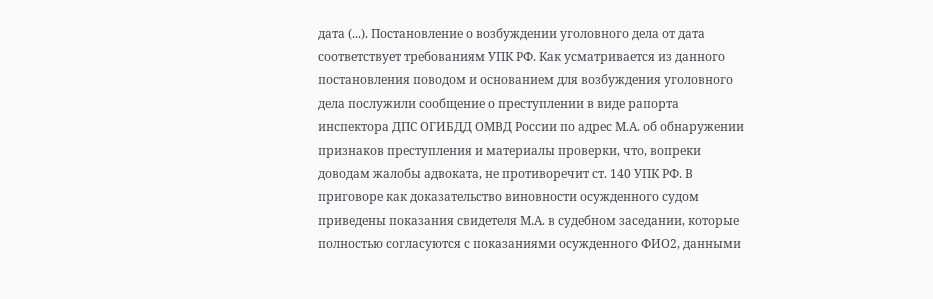дата (...). Постановление о возбуждении уголовного дела от дата соответствует требованиям УПК РФ. Как усматривается из данного постановления поводом и основанием для возбуждения уголовного дела послужили сообщение о преступлении в виде рапорта инспектора ДПС ОГИБДД ОМВД России по адрес М.А. об обнаружении признаков преступления и материалы проверки, что, вопреки доводам жалобы адвоката, не противоречит ст. 140 УПК РФ. В приговоре как доказательство виновности осужденного судом приведены показания свидетеля М.А. в судебном заседании, которые полностью согласуются с показаниями осужденного ФИО2, данными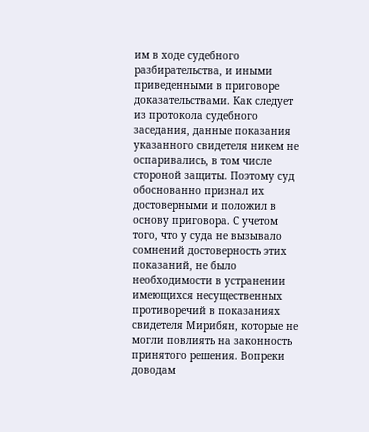им в ходе судебного разбирательства, и иными приведенными в приговоре доказательствами. Как следует из протокола судебного заседания, данные показания указанного свидетеля никем не оспаривались, в том числе стороной защиты. Поэтому суд обоснованно признал их достоверными и положил в основу приговора. С учетом того, что у суда не вызывало сомнений достоверность этих показаний, не было необходимости в устранении имеющихся несущественных противоречий в показаниях свидетеля Мирибян, которые не могли повлиять на законность принятого решения. Вопреки доводам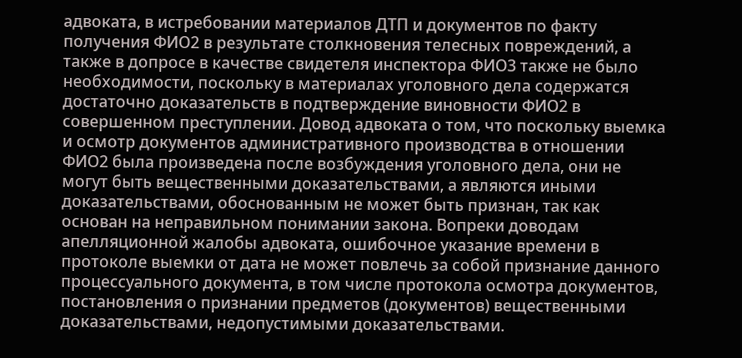адвоката, в истребовании материалов ДТП и документов по факту получения ФИО2 в результате столкновения телесных повреждений, а также в допросе в качестве свидетеля инспектора ФИО3 также не было необходимости, поскольку в материалах уголовного дела содержатся достаточно доказательств в подтверждение виновности ФИО2 в совершенном преступлении. Довод адвоката о том, что поскольку выемка и осмотр документов административного производства в отношении ФИО2 была произведена после возбуждения уголовного дела, они не могут быть вещественными доказательствами, а являются иными доказательствами, обоснованным не может быть признан, так как основан на неправильном понимании закона. Вопреки доводам апелляционной жалобы адвоката, ошибочное указание времени в протоколе выемки от дата не может повлечь за собой признание данного процессуального документа, в том числе протокола осмотра документов, постановления о признании предметов (документов) вещественными доказательствами, недопустимыми доказательствами.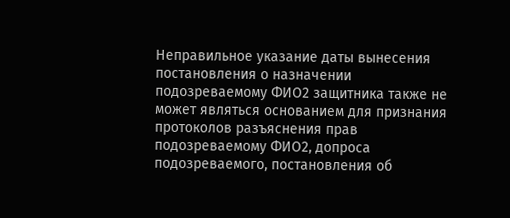Неправильное указание даты вынесения постановления о назначении подозреваемому ФИО2 защитника также не может являться основанием для признания протоколов разъяснения прав подозреваемому ФИО2, допроса подозреваемого, постановления об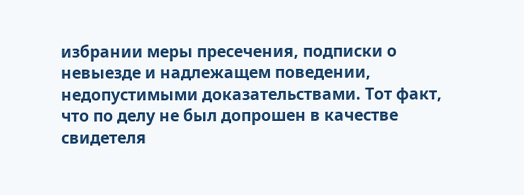избрании меры пресечения, подписки о невыезде и надлежащем поведении, недопустимыми доказательствами. Тот факт, что по делу не был допрошен в качестве свидетеля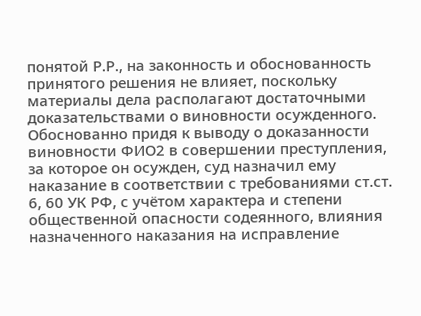понятой Р.Р., на законность и обоснованность принятого решения не влияет, поскольку материалы дела располагают достаточными доказательствами о виновности осужденного. Обоснованно придя к выводу о доказанности виновности ФИО2 в совершении преступления, за которое он осужден, суд назначил ему наказание в соответствии с требованиями ст.ст. 6, 60 УК РФ, с учётом характера и степени общественной опасности содеянного, влияния назначенного наказания на исправление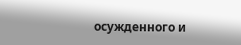осужденного и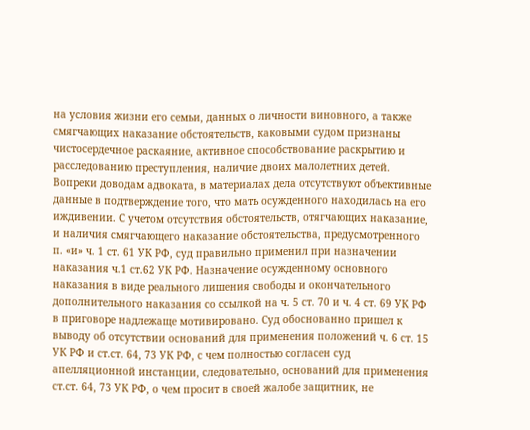на условия жизни его семьи, данных о личности виновного, а также смягчающих наказание обстоятельств, каковыми судом признаны чистосердечное раскаяние, активное способствование раскрытию и расследованию преступления, наличие двоих малолетних детей. Вопреки доводам адвоката, в материалах дела отсутствуют объективные данные в подтверждение того, что мать осужденного находилась на его иждивении. С учетом отсутствия обстоятельств, отягчающих наказание, и наличия смягчающего наказание обстоятельства, предусмотренного п. «и» ч. 1 ст. 61 УК РФ, суд правильно применил при назначении наказания ч.1 ст.62 УК РФ. Назначение осужденному основного наказания в виде реального лишения свободы и окончательного дополнительного наказания со ссылкой на ч. 5 ст. 70 и ч. 4 ст. 69 УК РФ в приговоре надлежаще мотивировано. Суд обоснованно пришел к выводу об отсутствии оснований для применения положений ч. 6 ст. 15 УК РФ и ст.ст. 64, 73 УК РФ, с чем полностью согласен суд апелляционной инстанции, следовательно, оснований для применения ст.ст. 64, 73 УК РФ, о чем просит в своей жалобе защитник, не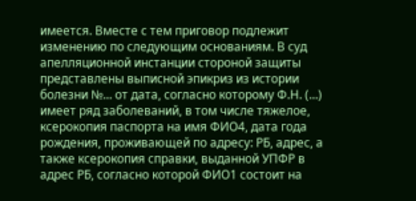имеется. Вместе с тем приговор подлежит изменению по следующим основаниям. В суд апелляционной инстанции стороной защиты представлены выписной эпикриз из истории болезни №... от дата, согласно которому Ф.Н. (...) имеет ряд заболеваний, в том числе тяжелое, ксерокопия паспорта на имя ФИО4, дата года рождения, проживающей по адресу: РБ, адрес, а также ксерокопия справки, выданной УПФР в адрес РБ, согласно которой ФИО1 состоит на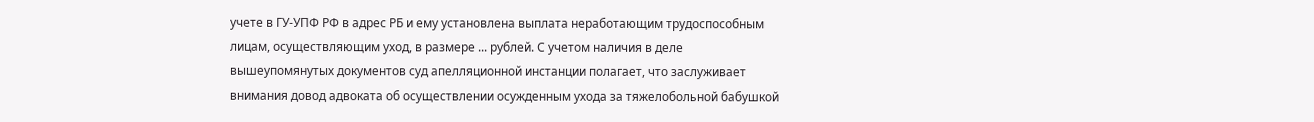учете в ГУ-УПФ РФ в адрес РБ и ему установлена выплата неработающим трудоспособным лицам, осуществляющим уход, в размере ... рублей. С учетом наличия в деле вышеупомянутых документов суд апелляционной инстанции полагает, что заслуживает внимания довод адвоката об осуществлении осужденным ухода за тяжелобольной бабушкой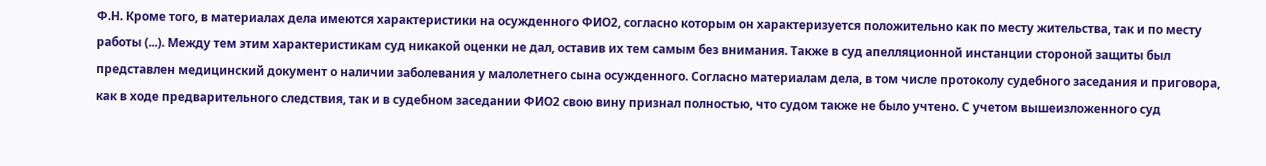Ф.Н. Кроме того, в материалах дела имеются характеристики на осужденного ФИО2, согласно которым он характеризуется положительно как по месту жительства, так и по месту работы (...). Между тем этим характеристикам суд никакой оценки не дал, оставив их тем самым без внимания. Также в суд апелляционной инстанции стороной защиты был представлен медицинский документ о наличии заболевания у малолетнего сына осужденного. Согласно материалам дела, в том числе протоколу судебного заседания и приговора, как в ходе предварительного следствия, так и в судебном заседании ФИО2 свою вину признал полностью, что судом также не было учтено. С учетом вышеизложенного суд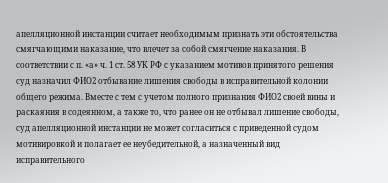апелляционной инстанции считает необходимым признать эти обстоятельства смягчающими наказание, что влечет за собой смягчение наказания. В соответствии с п. «а» ч. 1 ст. 58 УК РФ с указанием мотивов принятого решения суд назначил ФИО2 отбывание лишения свободы в исправительной колонии общего режима. Вместе с тем с учетом полного признания ФИО2 своей вины и раскаяния в содеянном, а также то, что ранее он не отбывал лишение свободы, суд апелляционной инстанции не может согласиться с приведенной судом мотивировкой и полагает ее неубедительной, а назначенный вид исправительного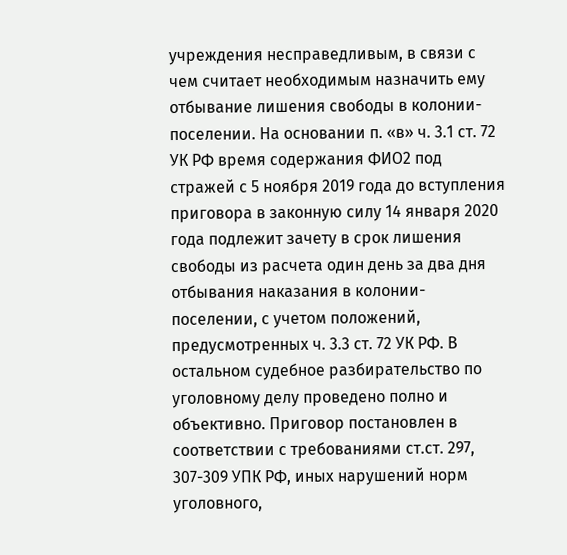учреждения несправедливым, в связи с чем считает необходимым назначить ему отбывание лишения свободы в колонии-поселении. На основании п. «в» ч. 3.1 ст. 72 УК РФ время содержания ФИО2 под стражей с 5 ноября 2019 года до вступления приговора в законную силу 14 января 2020 года подлежит зачету в срок лишения свободы из расчета один день за два дня отбывания наказания в колонии-поселении, с учетом положений, предусмотренных ч. 3.3 ст. 72 УК РФ. В остальном судебное разбирательство по уголовному делу проведено полно и объективно. Приговор постановлен в соответствии с требованиями ст.ст. 297, 307-309 УПК РФ, иных нарушений норм уголовного,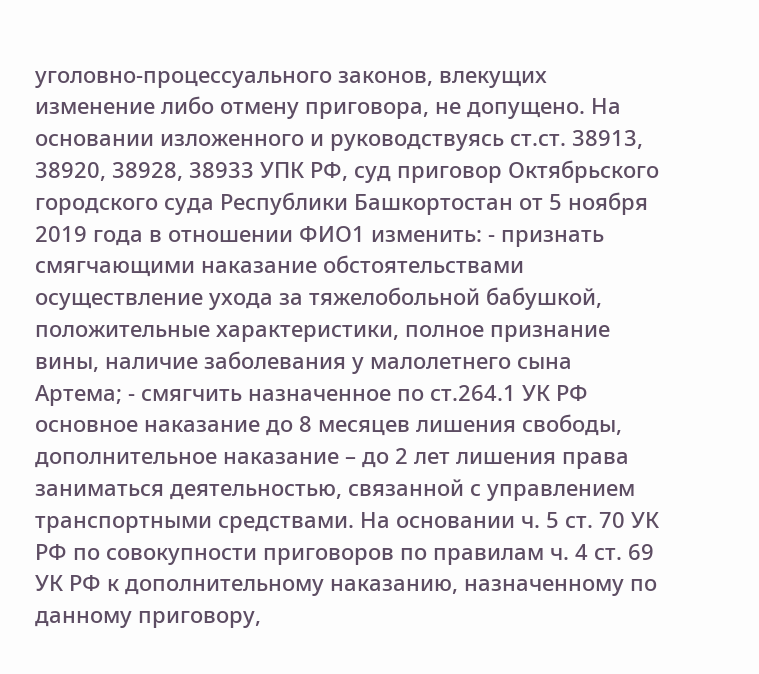уголовно-процессуального законов, влекущих изменение либо отмену приговора, не допущено. На основании изложенного и руководствуясь ст.ст. 38913, 38920, 38928, 38933 УПК РФ, суд приговор Октябрьского городского суда Республики Башкортостан от 5 ноября 2019 года в отношении ФИО1 изменить: - признать смягчающими наказание обстоятельствами осуществление ухода за тяжелобольной бабушкой, положительные характеристики, полное признание вины, наличие заболевания у малолетнего сына Артема; - смягчить назначенное по ст.264.1 УК РФ основное наказание до 8 месяцев лишения свободы, дополнительное наказание – до 2 лет лишения права заниматься деятельностью, связанной с управлением транспортными средствами. На основании ч. 5 ст. 70 УК РФ по совокупности приговоров по правилам ч. 4 ст. 69 УК РФ к дополнительному наказанию, назначенному по данному приговору,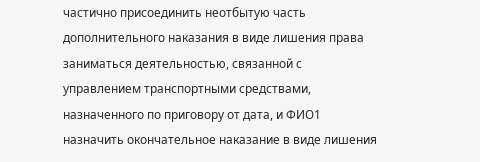частично присоединить неотбытую часть дополнительного наказания в виде лишения права заниматься деятельностью, связанной с управлением транспортными средствами, назначенного по приговору от дата, и ФИО1 назначить окончательное наказание в виде лишения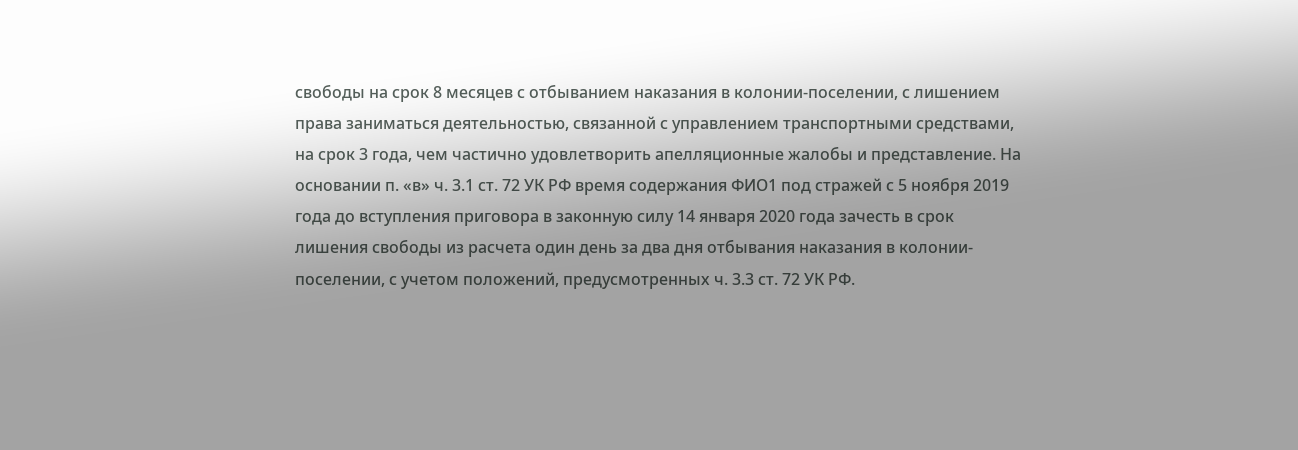свободы на срок 8 месяцев с отбыванием наказания в колонии-поселении, с лишением права заниматься деятельностью, связанной с управлением транспортными средствами, на срок 3 года, чем частично удовлетворить апелляционные жалобы и представление. На основании п. «в» ч. 3.1 ст. 72 УК РФ время содержания ФИО1 под стражей с 5 ноября 2019 года до вступления приговора в законную силу 14 января 2020 года зачесть в срок лишения свободы из расчета один день за два дня отбывания наказания в колонии-поселении, с учетом положений, предусмотренных ч. 3.3 ст. 72 УК РФ.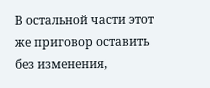В остальной части этот же приговор оставить без изменения,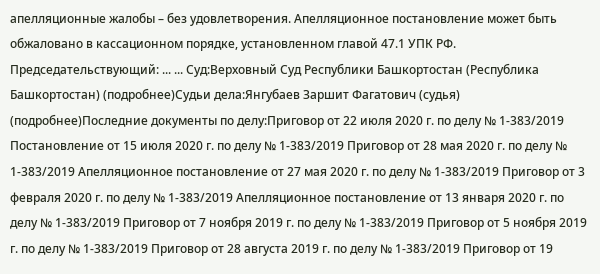апелляционные жалобы – без удовлетворения. Апелляционное постановление может быть обжаловано в кассационном порядке, установленном главой 47.1 УПК РФ. Председательствующий: ... ... Суд:Верховный Суд Республики Башкортостан (Республика Башкортостан) (подробнее)Судьи дела:Янгубаев Заршит Фагатович (судья) (подробнее)Последние документы по делу:Приговор от 22 июля 2020 г. по делу № 1-383/2019 Постановление от 15 июля 2020 г. по делу № 1-383/2019 Приговор от 28 мая 2020 г. по делу № 1-383/2019 Апелляционное постановление от 27 мая 2020 г. по делу № 1-383/2019 Приговор от 3 февраля 2020 г. по делу № 1-383/2019 Апелляционное постановление от 13 января 2020 г. по делу № 1-383/2019 Приговор от 7 ноября 2019 г. по делу № 1-383/2019 Приговор от 5 ноября 2019 г. по делу № 1-383/2019 Приговор от 28 августа 2019 г. по делу № 1-383/2019 Приговор от 19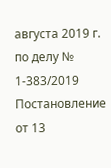августа 2019 г. по делу № 1-383/2019 Постановление от 13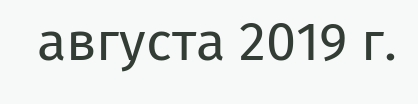августа 2019 г.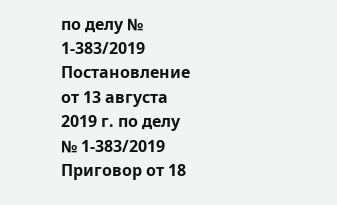по делу № 1-383/2019 Постановление от 13 августа 2019 г. по делу № 1-383/2019 Приговор от 18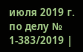июля 2019 г. по делу № 1-383/2019 |